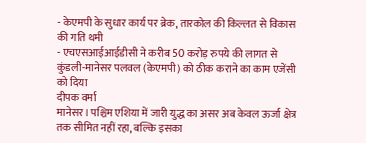- केएमपी के सुधार कार्य पर ब्रेक, तारकोल की किल्लत से विकास की गति थमी
- एचएसआईआईडीसी ने करीब 50 करोड़ रुपये की लागत से कुंडली-मानेसर पलवल (केएमपी) को ठीक कराने का काम एजेंसी को दिया
दीपक वर्मा
मानेसर। पश्चिम एशिया में जारी युद्ध का असर अब केवल ऊर्जा क्षेत्र तक सीमित नहीं रहा, बल्कि इसका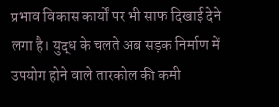प्रभाव विकास कार्यों पर भी साफ दिखाई देने लगा है। युद्ध के चलते अब सड़क निर्माण में उपयोग होने वाले तारकोल की कमी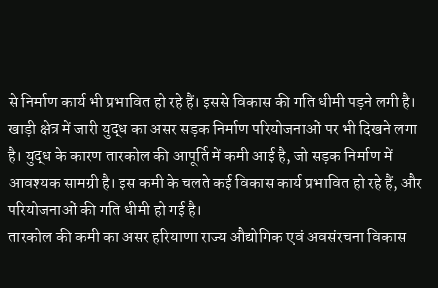से निर्माण कार्य भी प्रभावित हो रहे हैं। इससे विकास की गति धीमी पड़ने लगी है। खाड़ी क्षेत्र में जारी युद्ध का असर सड़क निर्माण परियोजनाओं पर भी दिखने लगा है। युद्ध के कारण तारकोल की आपूर्ति में कमी आई है, जो सड़क निर्माण में आवश्यक सामग्री है। इस कमी के चलते कई विकास कार्य प्रभावित हो रहे हैं, और परियोजनाओं की गति धीमी हो गई है।
तारकोल की कमी का असर हरियाणा राज्य औद्योगिक एवं अवसंरचना विकास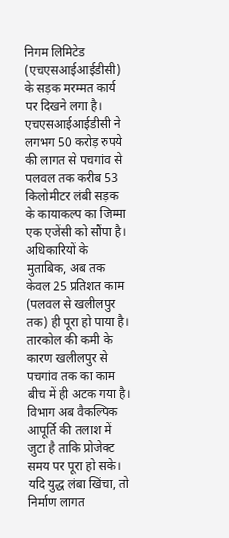निगम लिमिटेड (एचएसआईआईडीसी) के सड़क मरम्मत कार्य पर दिखने लगा है। एचएसआईआईडीसी ने लगभग 50 करोड़ रुपये की लागत से पचगांव से पलवल तक करीब 53 किलोमीटर लंबी सड़क के कायाकल्प का जिम्मा एक एजेंसी को सौंपा है। अधिकारियों के मुताबिक, अब तक केवल 25 प्रतिशत काम (पलवल से खलीलपुर तक) ही पूरा हो पाया है। तारकोल की कमी के कारण खलीलपुर से पचगांव तक का काम बीच में ही अटक गया है। विभाग अब वैकल्पिक आपूर्ति की तलाश में जुटा है ताकि प्रोजेक्ट समय पर पूरा हो सके। यदि युद्ध लंबा खिंचा, तो निर्माण लागत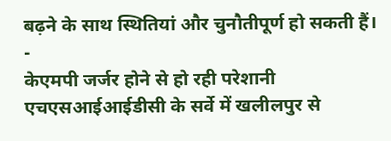बढ़ने के साथ स्थितियां और चुनौतीपूर्ण हो सकती हैं।
-
केएमपी जर्जर होने से हो रही परेशानी
एचएसआईआईडीसी के सर्वे में खलीलपुर से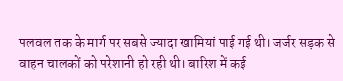पलवल तक के मार्ग पर सबसे ज्यादा खामियां पाई गई थी। जर्जर सड़क से वाहन चालकों को परेशानी हो रही थी। बारिश में कई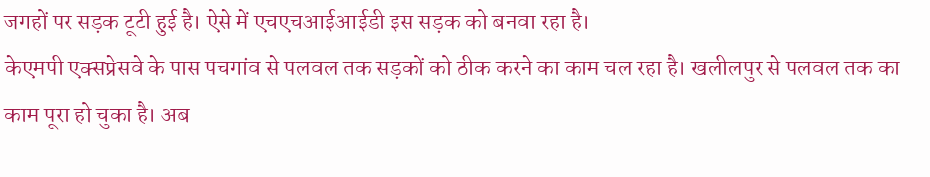जगहों पर सड़क टूटी हुई है। ऐसे में एचएचआईआईडी इस सड़क को बनवा रहा है।
केएमपी एक्सप्रेसवे के पास पचगांव से पलवल तक सड़कों को ठीक करने का काम चल रहा है। खलीलपुर से पलवल तक का काम पूरा हो चुका है। अब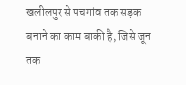खलीलपुर से पचगांव तक सड़क बनाने का काम बाकी है, जिसे जून तक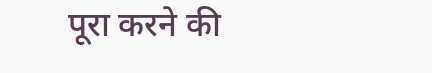पूरा करने की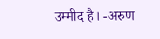उम्मीद है। -अरुण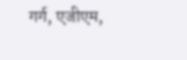गर्ग, एजीएम,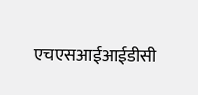एचएसआईआईडीसी